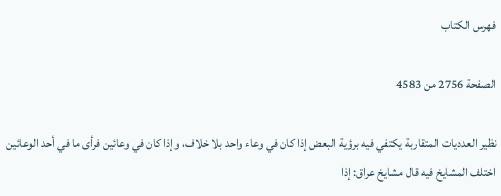فهرس الكتاب

الصفحة 2756 من 4583

نظير العدديات المتقاربة يكتفي فيه برؤية البعض إذا كان في وعاء واحد بلا خلاف، وإذا كان في وعائين فرأى ما في أحد الوعائين اختلف المشايخ فيه قال مشايخ عراق: إذا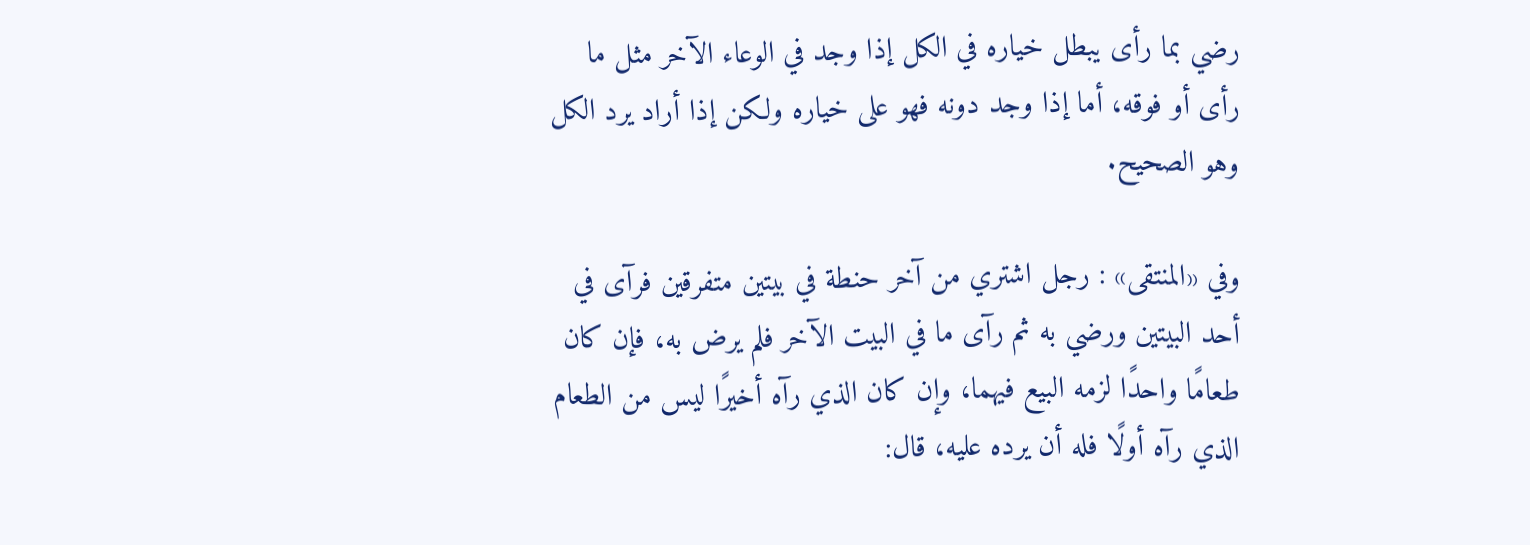رضي بما رأى يبطل خياره في الكل إذا وجد في الوعاء الآخر مثل ما رأى أو فوقه، أما إذا وجد دونه فهو على خياره ولكن إذا أراد يرد الكل وهو الصحيح.

وفي «المنتقى» : رجل اشتري من آخر حنطة في بيتين متفرقين فرآى في أحد البيتين ورضي به ثم رآى ما في البيت الآخر فلم يرض به، فإن كان طعامًا واحدًا لزمه البيع فيهما، وإن كان الذي رآه أخيرًا ليس من الطعام الذي رآه أولًا فله أن يرده عليه، قال: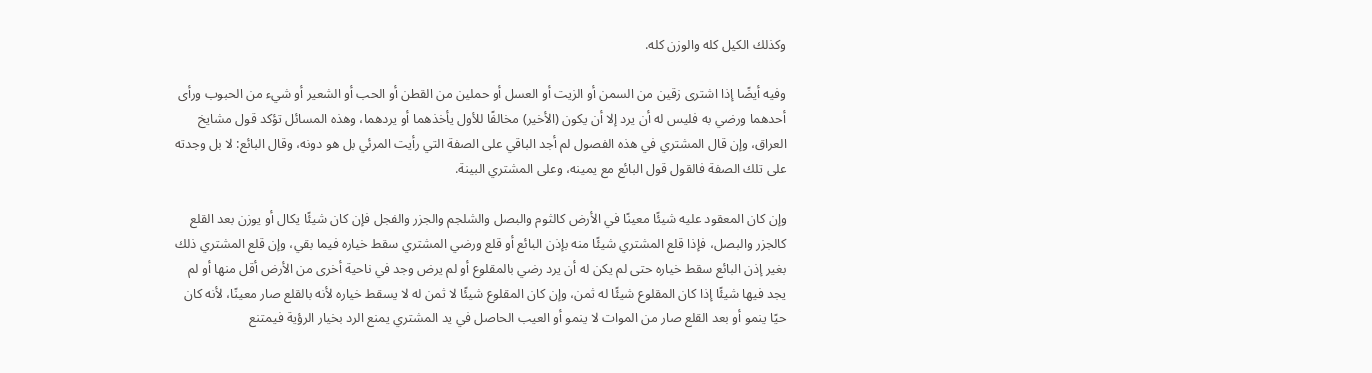وكذلك الكيل كله والوزن كله.

وفيه أيضًا إذا اشترى زقين من السمن أو الزيت أو العسل أو حملين من القطن أو الحب أو الشعير أو شيء من الحبوب ورأى أحدهما ورضي به فليس له أن يرد إلا أن يكون (الأخير) مخالفًا للأول يأخذهما أو يردهما، وهذه المسائل تؤكد قول مشايخ العراق، وإن قال المشتري في هذه الفصول لم أجد الباقي على الصفة التي رأيت المرئي بل هو دونه، وقال البائع: لا بل وجدته على تلك الصفة فالقول قول البائع مع يمينه، وعلى المشتري البينة.

وإن كان المعقود عليه شيئًا معينًا في الأرض كالثوم والبصل والشلجم والجزر والفجل فإن كان شيئًا يكال أو يوزن بعد القلع كالجزر والبصل، فإذا قلع المشتري شيئًا منه بإذن البائع أو قلع ورضي المشتري سقط خياره فيما بقي، وإن قلع المشتري ذلك بغير إذن البائع سقط خياره حتى لم يكن له أن يرد رضي بالمقلوع أو لم يرض وجد في ناحية أخرى من الأرض أقل منها أو لم يجد فيها شيئًا إذا كان المقلوع شيئًا له ثمن، وإن كان المقلوع شيئًا لا ثمن له لا يسقط خياره لأنه بالقلع صار معينًا، لأنه كان حيًا ينمو أو بعد القلع صار من الموات لا ينمو أو العيب الحاصل في يد المشتري يمنع الرد بخيار الرؤية فيمتنع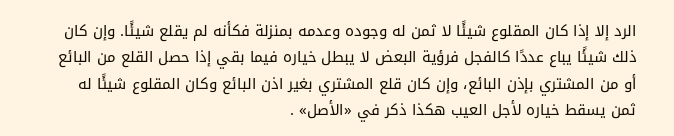الرد إلا إذا كان المقلوع شيئًا لا ثمن له وجوده وعدمه بمنزلة فكأنه لم يقلع شيئًا. وإن كان ذلك شيئًا يباع عددًا كالفجل فرؤية البعض لا يبطل خياره فيما بقي إذا حصل القلع من البائع أو من المشتري بإذن البائع، وإن كان قلع المشتري بغير اذن البائع وكان المقلوع شيئًا له ثمن يسقط خياره لأجل العيب هكذا ذكر في «الأصل» .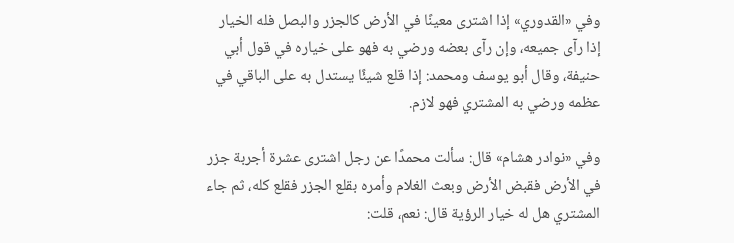وفي «القدوري» إذا اشترى معينًا في الأرض كالجزر والبصل فله الخيار إذا رآى جميعه، وإن رآى بعضه ورضي به فهو على خياره في قول أبي حنيفة، وقال أبو يوسف ومحمد: إذا قلع شيئًا يستدل به على الباقي في عظمه ورضي به المشتري فهو لازم.

وفي «نوادر هشام» قال: سألت محمدًا عن رجل اشترى عشرة أجربة جزر في الأرض فقبض الأرض وبعث الغلام وأمره بقلع الجزر فقلع كله، ثم جاء المشتري هل له خيار الرؤية قال: نعم، قلت: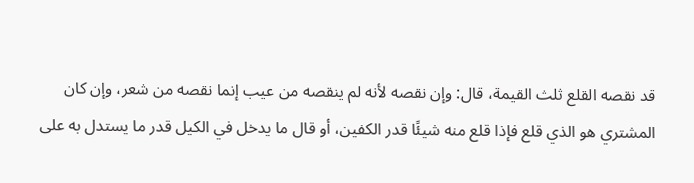قد نقصه القلع ثلث القيمة، قال: وإن نقصه لأنه لم ينقصه من عيب إنما نقصه من شعر، وإن كان المشتري هو الذي قلع فإذا قلع منه شيئًا قدر الكفين، أو قال ما يدخل في الكيل قدر ما يستدل به على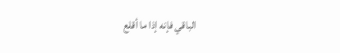الباقي فإنه إذا ما أقلع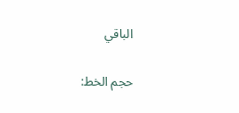الباقي

حجم الخط: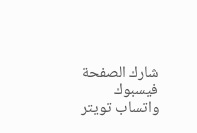شارك الصفحة
فيسبوك واتساب تويتر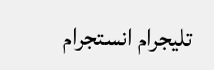تليجرام انستجرام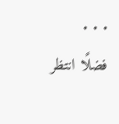. . .
فضلًا انتظر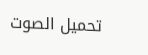تحميل الصوت